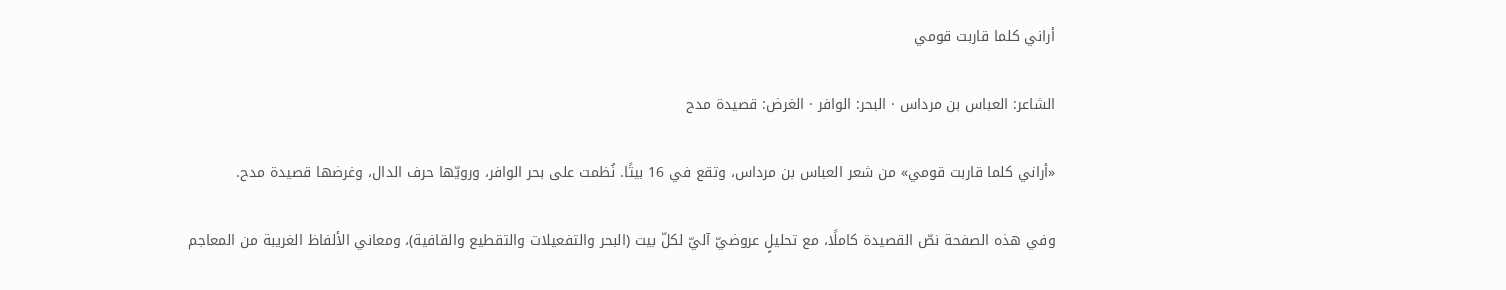أراني كلما قاربت قومي

الشاعر: العباس بن مرداس · البحر: الوافر · الغرض: قصيدة مدح

«أراني كلما قاربت قومي» من شعر العباس بن مرداس، وتقع في 16 بيتًا. نُظمت على بحر الوافر، ورويّها حرف الدال، وغرضها قصيدة مدح.

وفي هذه الصفحة نصّ القصيدة كاملًا، مع تحليلٍ عروضيّ آليّ لكلّ بيت (البحر والتفعيلات والتقطيع والقافية)، ومعاني الألفاظ الغريبة من المعاجم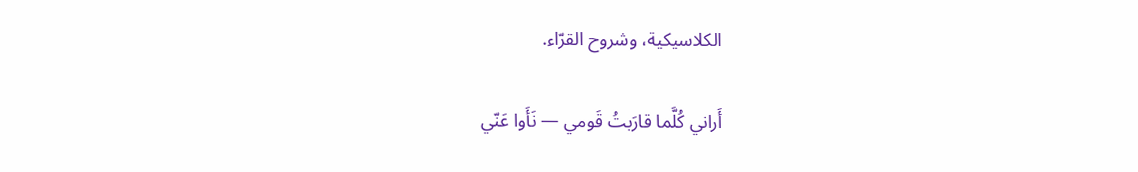الكلاسيكية، وشروح القرّاء.

أَراني كُلَّما قارَبتُ قَومي — نَأَوا عَنّي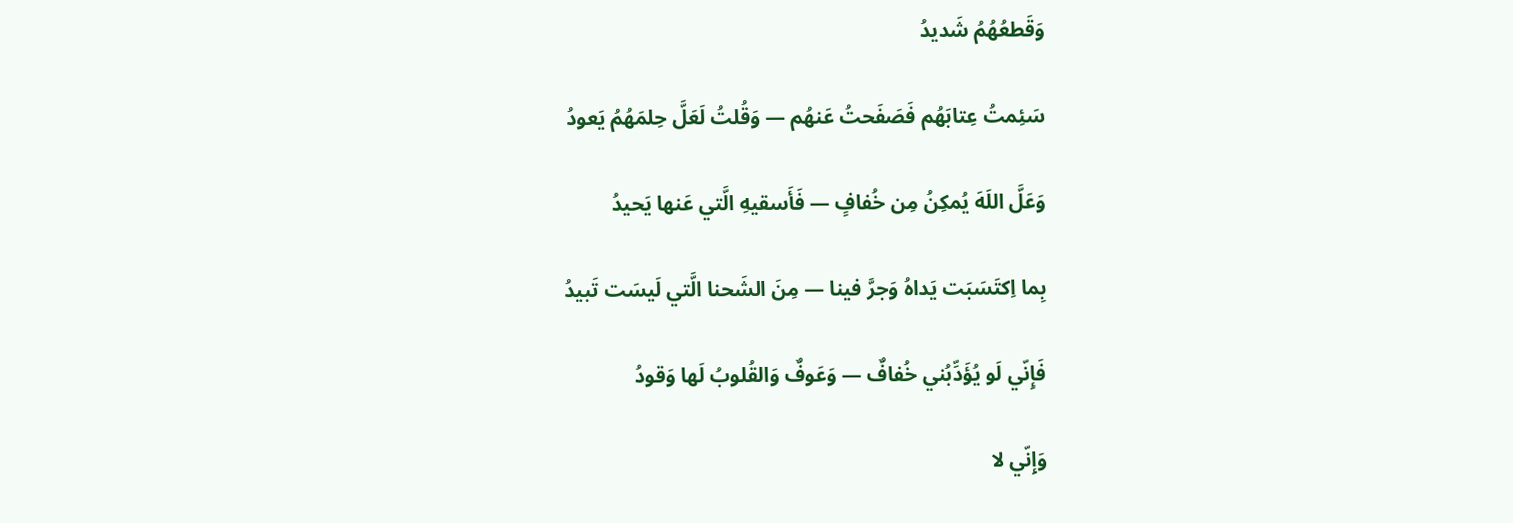وَقَطعُهُمُ شَديدُ

سَئِمتُ عِتابَهُم فَصَفَحتُ عَنهُم — وَقُلتُ لَعَلَّ حِلمَهُمُ يَعودُ

وَعَلَّ اللَهَ يُمكِنُ مِن خُفافٍ — فَأَسقيهِ الَّتي عَنها يَحيدُ

بِما اِكتَسَبَت يَداهُ وَجرَّ فينا — مِنَ الشَحنا الَّتي لَيسَت تَبيدُ

فَإِنّي لَو يُؤَدِّبُني خُفافٌ — وَعَوفٌ وَالقُلوبُ لَها وَقودُ

وَإِنّي لا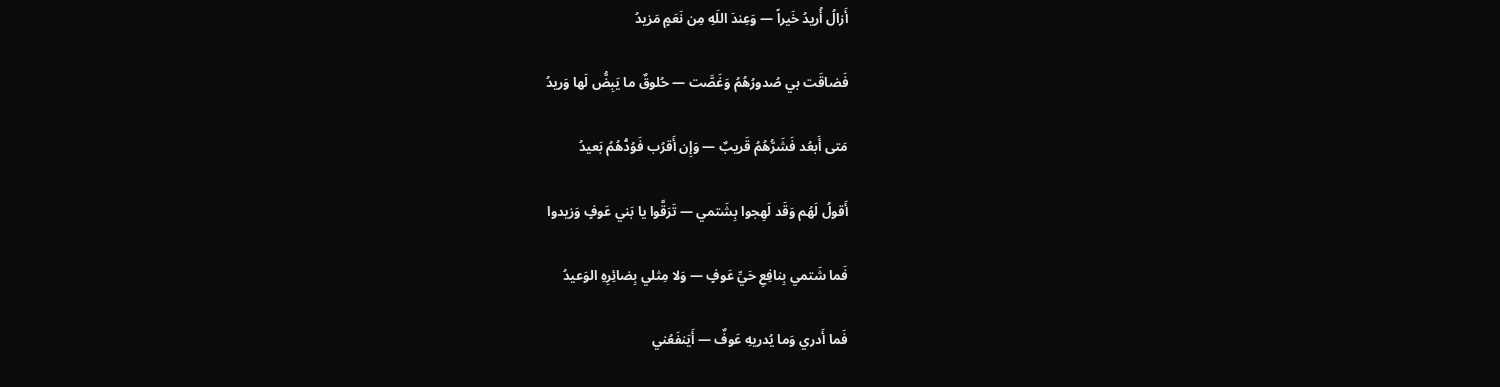أَزالُ أُريدُ خَيراً — وَعِندَ اللَهِ مِن نَعَمٍ مَزيدُ

فَضاقَت بي صُدورُهُمُ وَغَصَّت — حُلوقٌ ما يَبِضُّ لَها وَريدُ

مَتى أَبعُد فَشَرُّهُمُ قَريبٌ — وَإِن أَقرُب فَوُدُّهُمُ بَعيدُ

أَقولُ لَهُم وَقَد لَهِجوا بِشَتمي — تَرَقَّوا يا بَني عَوفٍ وَزيدوا

فَما شَتمي بِنافِعِ حَيِّ عَوفٍ — وَلا مِثلي بِضائِرِهِ الوَعيدُ

فَما أَدري وَما يُدريهِ عَوفٌ — أَيَنفَعُني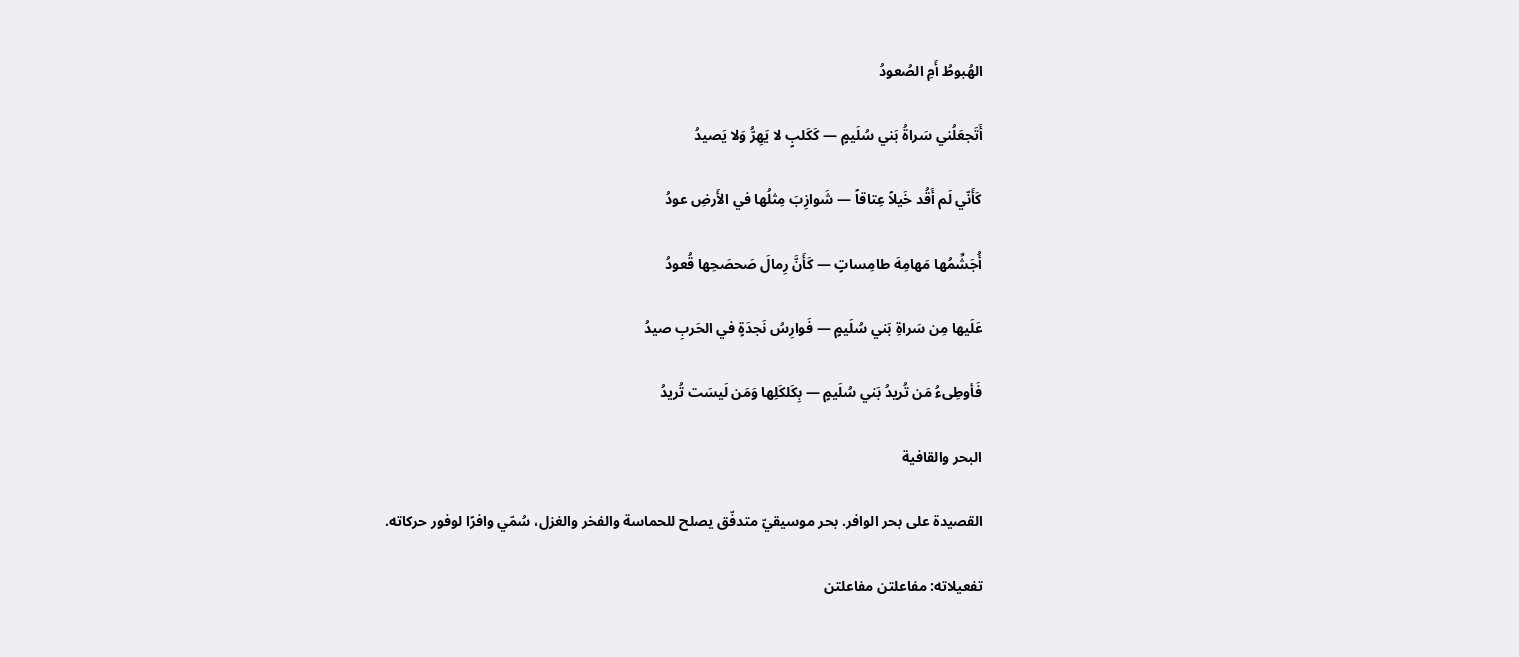الهُبوطُ أَمِ الصُعودُ

أَتَجعَلُني سَراةُ بَني سُلَيمٍ — كَكَلبٍ لا يَهِرُّ وَلا يَصيدُ

كَأَنّي لَم أَقُد خَيلاً عِتاقاً — شَوازِبَ مِثلُها في الأَرضِ عودُ

أُجَشِّمُها مَهامِهَ طامِساتٍ — كَأَنَّ رِمالَ صَحصَحِها قُعودُ

عَلَيها مِن سَراةِ بَني سُلَيمٍ — فَوارِسُ نَجدَةٍ في الحَربِ صيدُ

فَأوطِىءُ مَن تُريدُ بَني سُلَيمٍ — بِكَلكَلِها وَمَن لَيسَت تُريدُ

البحر والقافية

القصيدة على بحر الوافر. بحر موسيقيّ متدفّق يصلح للحماسة والفخر والغزل، سُمّي وافرًا لوفور حركاته.

تفعيلاته: مفاعلتن مفاعلتن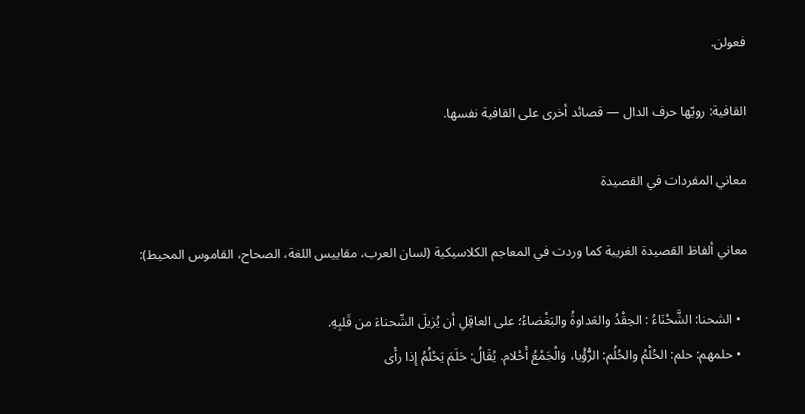فعولن.

القافية: رويّها حرف الدال — قصائد أخرى على القافية نفسها.

معاني المفردات في القصيدة

معاني ألفاظ القصيدة الغريبة كما وردت في المعاجم الكلاسيكية (لسان العرب، مقاييس اللغة، الصحاح، القاموس المحيط):

  • الشحنا: الشَّحْنَاءُ : الحِقْدُ والعَداوةُ والبَغْضاءُ؛ على العاقِلِ أن يُزيلَ الشّحناءَ من قَلبِهِ.
  • حلمهم: حلم: الحُلْمُ والحُلُم: الرُّؤْيا، وَالْجَمْعُ أَحْلام. يُقَالُ: حَلَمَ يَحْلُمُ إِذا رأَى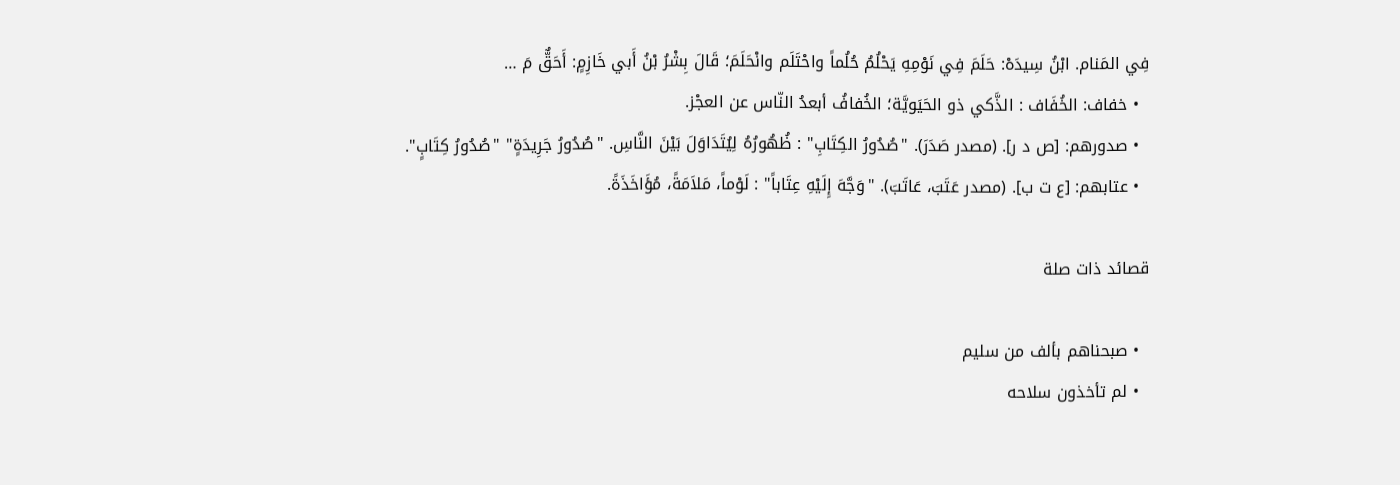فِي المَنام. ابْنُ سِيدَهْ: حَلَمَ فِي نَوْمِهِ يَحْلُمُ حُلُماً واحْتَلَم وانْحَلَمَ؛ قَالَ بِشْرُ بْنُ أَبي خَازِمٍ: أَحَقٌّ مَ …
  • خفاف: الخُفَاف : الذَّكي ذو الحَيَويَّة؛ الخُفافُ أبعدُ النّاس عن العجْز.
  • صدورهم: [ص د ر]. (مصدر صَدَرَ). "صُدُورُ الكِتَابِ" : ظُهُورُهُ لِيُتَدَاوَلَ بَيْنَ النَّاسِ. "صُدُورُ جَرِيدَةٍ" "صُدُورُ كِتَابٍ".
  • عتابهم: [ع ت ب]. (مصدر عَتَبَ، عَاتَبَ). "وَجَّهَ إِلَيْهِ عِتَاباً" : لَوْماً، مَلاَمَةً، مُؤَاخَذَةً.

قصائد ذات صلة

  • صبحناهم بألف من سليم
  • لم تأخذون سلاحه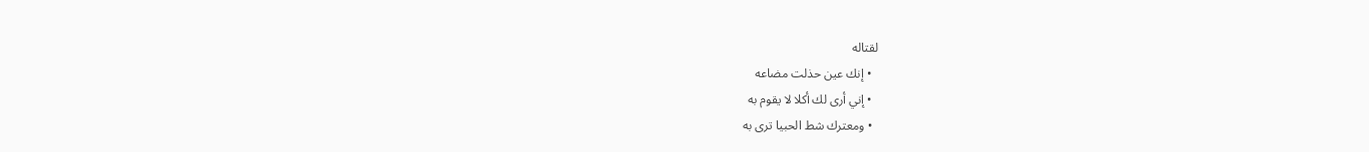لقتاله
  • إنك عين حذلت مضاعه
  • إني أرى لك أكلا لا يقوم به
  • ومعترك شط الحبيا ترى به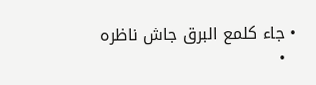• جاء كلمع البرق جاش ناظره
  •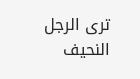ترى الرجل النحيف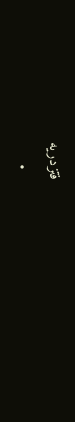فتزدريه
  •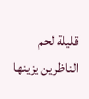قليلة لحم الناظرين يزينها